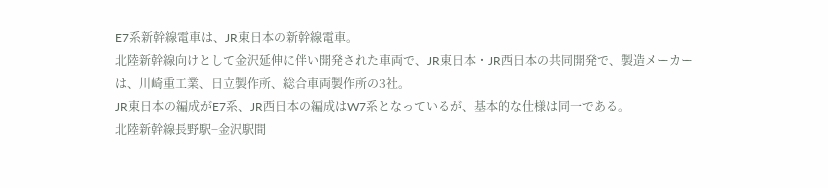E7系新幹線電車は、JR東日本の新幹線電車。
北陸新幹線向けとして金沢延伸に伴い開発された車両で、JR東日本・JR西日本の共同開発で、製造メーカーは、川崎重工業、日立製作所、総合車両製作所の3社。
JR東日本の編成がE7系、JR西日本の編成はW7系となっているが、基本的な仕様は同一である。
北陸新幹線長野駅−金沢駅間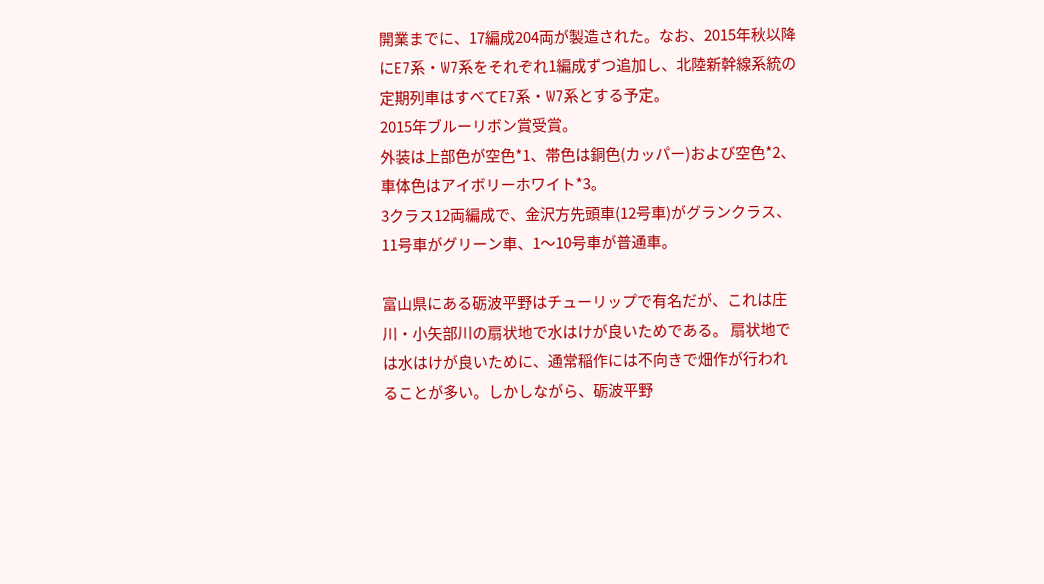開業までに、17編成204両が製造された。なお、2015年秋以降にE7系・W7系をそれぞれ1編成ずつ追加し、北陸新幹線系統の定期列車はすべてE7系・W7系とする予定。
2015年ブルーリボン賞受賞。
外装は上部色が空色*1、帯色は銅色(カッパー)および空色*2、車体色はアイボリーホワイト*3。
3クラス12両編成で、金沢方先頭車(12号車)がグランクラス、11号車がグリーン車、1〜10号車が普通車。

富山県にある砺波平野はチューリップで有名だが、これは庄川・小矢部川の扇状地で水はけが良いためである。 扇状地では水はけが良いために、通常稲作には不向きで畑作が行われることが多い。しかしながら、砺波平野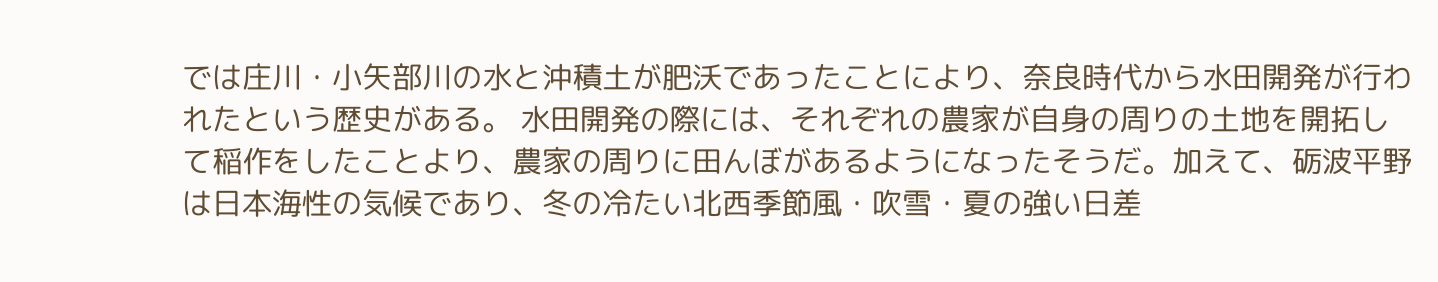では庄川・小矢部川の水と沖積土が肥沃であったことにより、奈良時代から水田開発が行われたという歴史がある。 水田開発の際には、それぞれの農家が自身の周りの土地を開拓して稲作をしたことより、農家の周りに田んぼがあるようになったそうだ。加えて、砺波平野は日本海性の気候であり、冬の冷たい北西季節風・吹雪・夏の強い日差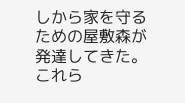しから家を守るための屋敷森が発達してきた。これら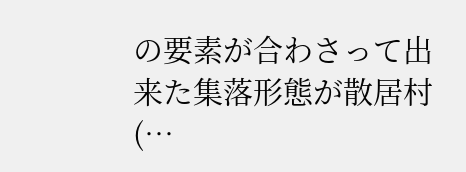の要素が合わさって出来た集落形態が散居村(…